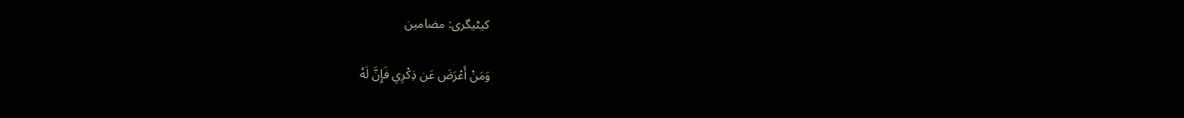کیٹیگری: مضامین

وَمَنْ أَعْرَضَ عَن ذِكْرِي فَإِنَّ لَهُ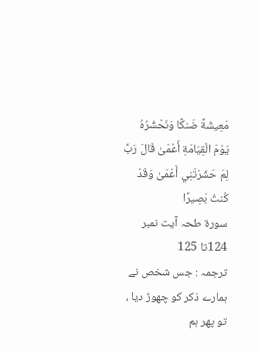مَعِيشَةً ضَنكًا وَنَحْشُرُهُ يَوْمَ الْقِيَامَةِ أَعْمَىٰ قَالَ رَبِّ لِمَ حَشَرْتَنِي أَعْمَىٰ وَقَدْ كُنتُ بَصِيرًا
سورة طحہ آیت نمبر 124تا 125
ترجمہ : جس شخص نے ہمارے ذکر کو چھوڑ دیا ، تو پھر ہم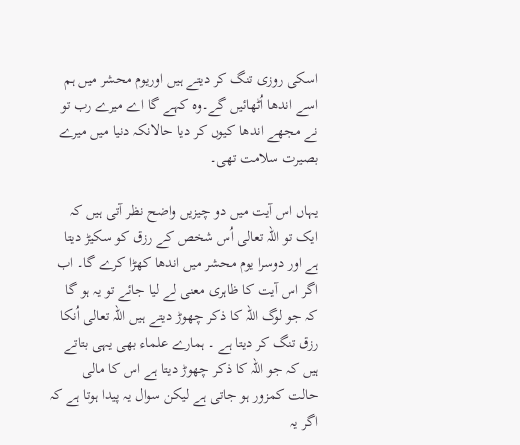اسکی روزی تنگ کر دیتے ہیں اوریوم محشر میں ہم اسے اندھا اُٹھائیں گے۔وہ کہے گا اے میرے رب تو نے مجھے اندھا کیوں کر دیا حالانکہ دنیا میں میرے بصیرت سلامت تھی۔

یہاں اس آیت میں دو چیزیں واضح نظر آتی ہیں کہ ایک تو اللہ تعالی اُس شخص کے رزق کو سکیڑ دیتا ہے اور دوسرا یوم محشر میں اندھا کھڑا کرے گا۔ اب اگر اس آیت کا ظاہری معنی لے لیا جائے تو یہ ہو گا کہ جو لوگ اللہ کا ذکر چھوڑ دیتے ہیں اللہ تعالی اُنکا رزق تنگ کر دیتا ہے ۔ ہمارے علماء بھی یہی بتاتے ہیں کہ جو اللہ کا ذکر چھوڑ دیتا ہے اس کا مالی حالت کمزور ہو جاتی ہے لیکن سوال یہ پیدا ہوتا ہے کہ اگر یہ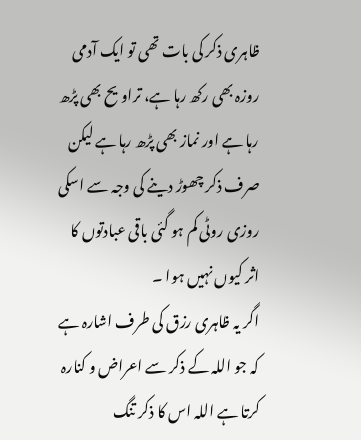ظاہری ذکر کی بات تھی تو ایک آدمی روزہ بھی رکھ رہا ہے، تراویح بھی پڑھ رہا ہے اور نماز بھی پڑھ رہا ہے لیکن صرف ذکر چھوڑ دینے کی وجہ سے اسکی روزی روٹی کم ہو گئی باقی عبادتوں کا اثر کیوں نہیں ہوا ۔
اگر یہ ظاہری رزق کی طرف اشارہ ہے کہ جو اللہ کے ذکر سے اعراض و کنارہ کرتا ہے اللہ اس کا ذکر تنگ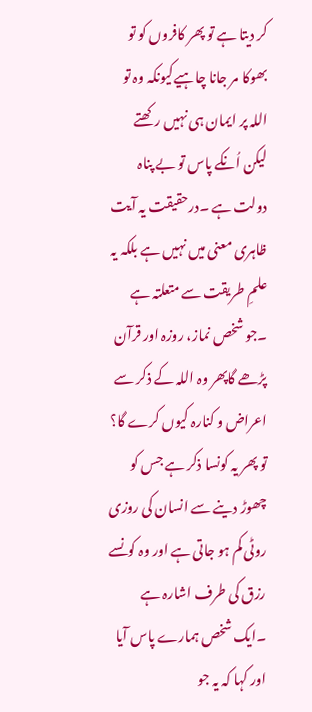کر دیتا ہے تو پھر کافروں کو تو بھوکا مر جانا چاہیےکیونکہ وہ تو اللہ پر ایمان ہی نہیں رکھتے لیکن اُنکے پاس تو بے پناہ دولت ہے ۔درحقیقت یہ آیت ظاہری معنی میں نہیں ہے بلکہ یہ علمِ طریقت سے متعلتہ ہے ۔جو شخص نماز، روزہ اور قرآن پڑھے گاپھر وہ اللہ کے ذکر سے اعراض و کنارہ کیوں کرے گا؟ تو پھر یہ کونسا ذکر ہے جس کو چھوڑ دینے سے انسان کی روزی روٹی کم ہو جاتی ہے اور وہ کونسے رزق کی طرف اشارہ ہے ۔ایک شخص ہمارے پاس آیا اور کہا کہ یہ جو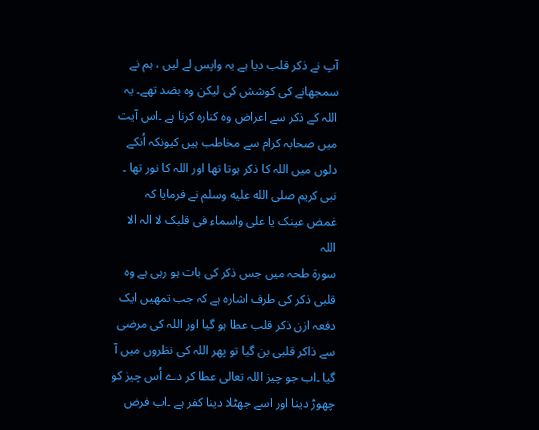آپ نے ذکر قلب دیا ہے یہ واپس لے لیں ، ہم نے سمجھانے کی کوشش کی لیکن وہ بضد تھے۔ یہ اللہ کے ذکر سے اعراض وہ کنارہ کرنا ہے ۔اس آیت میں صحابہ کرام سے مخاطب ہیں کیونکہ اُنکے دلوں میں اللہ کا ذکر ہوتا تھا اور اللہ کا نور تھا ۔ نبی کریم صلى الله عليه وسلم نے فرمایا کہ
غمض عینک یا علی واسماء فی قلبک لا الہ الا اللہ
سورة طحہ میں جس ذکر کی بات ہو رہی ہے وہ قلبی ذکر کی طرف اشارہ ہے کہ جب تمھیں ایک دفعہ ازن ذکر قلب عطا ہو گیا اور اللہ کی مرضی سے ذاکر قلبی بن گیا تو پھر اللہ کی نظروں میں آ گیا ۔اب جو چیز اللہ تعالی عطا کر دے اُس چیز کو چھوڑ دینا اور اسے جھٹلا دینا کفر ہے ۔اب فرض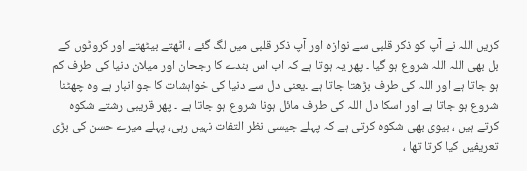کریں اللہ نے آپ کو ذکر قلبی سے نوازہ اور آپ ذکر قلبی میں لگ گئے ، اٹھتے بیٹھتے اور کروٹوں کے بل بھی اللہ اللہ شروع ہو گیا ۔ پھر یہ ہوتا ہے کہ اب اس بندے کا رجحان اور میلان دنیا کی طرف کم ہو جاتا ہے اور اللہ کی طرف بڑھتا جاتا ہے ۔یعنی دل سے دنیا کی خواہشات کا جو انبار ہے وہ چھٹنا شروع ہو جاتا ہے اور اسکا دل اللہ کی طرف مائل ہونا شروع ہو جاتا ہے ۔ پھر قریبی رشتے شکوہ کرتے ہیں ، بیوی بھی شکوہ کرتی ہے کہ پہلے جیسی نظر التفات نہیں رہی، پہلے میرے حسن کی بڑی تعریفیں کیا کرتا تھا ،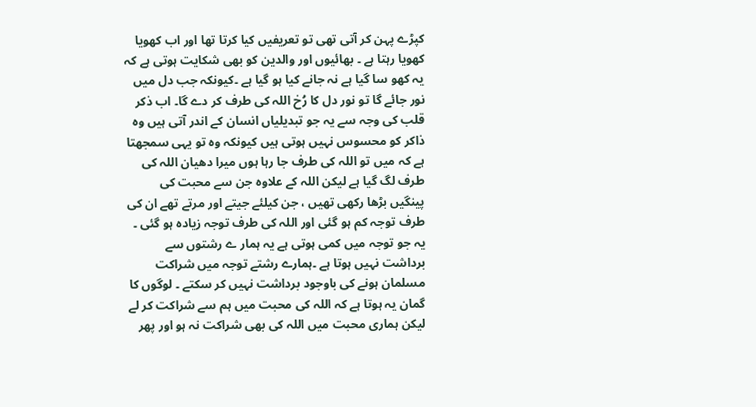کپڑے پہن کر آتی تھی تو تعریفیں کیا کرتا تھا اور اب کھویا کھویا رہتا ہے ۔ بھائیوں اور والدین کو بھی شکایت ہوتی ہے کہ یہ کھو سا گیا ہے نہ جانے کیا ہو گیا ہے ۔کیونکہ جب دل میں نور جائے گا تو نور دل کا رُخ اللہ کی طرف کر دے گا۔ اب ذکر قلب کی وجہ سے یہ جو تبدیلیاں انسان کے اندر آتی ہیں وہ ذاکر کو محسوس نہیں ہوتی ہیں کیونکہ وہ تو یہی سمجھتا ہے کہ میں تو اللہ کی طرف جا رہا ہوں میرا دھیان اللہ کی طرف لگ گیا ہے لیکن اللہ کے علاوہ جن سے محبت کی پینگیں بڑھا رکھی تھیں ، جن کیلئے جیتے اور مرتے تھے ان کی طرف توجہ کم ہو گئی اور اللہ کی طرف توجہ زیادہ ہو گئی ۔ یہ جو توجہ میں کمی ہوتی ہے یہ ہمار ے رشتوں سے برداشت نہیں ہوتا ہے ۔ہمارے رشتے توجہ میں شراکت مسلمان ہونے کی باوجود برداشت نہیں کر سکتے ۔ لوگوں کا گمان یہ ہوتا ہے کہ اللہ کی محبت میں ہم سے شراکت کر لے لیکن ہماری محبت میں اللہ کی بھی شراکت نہ ہو اور پھر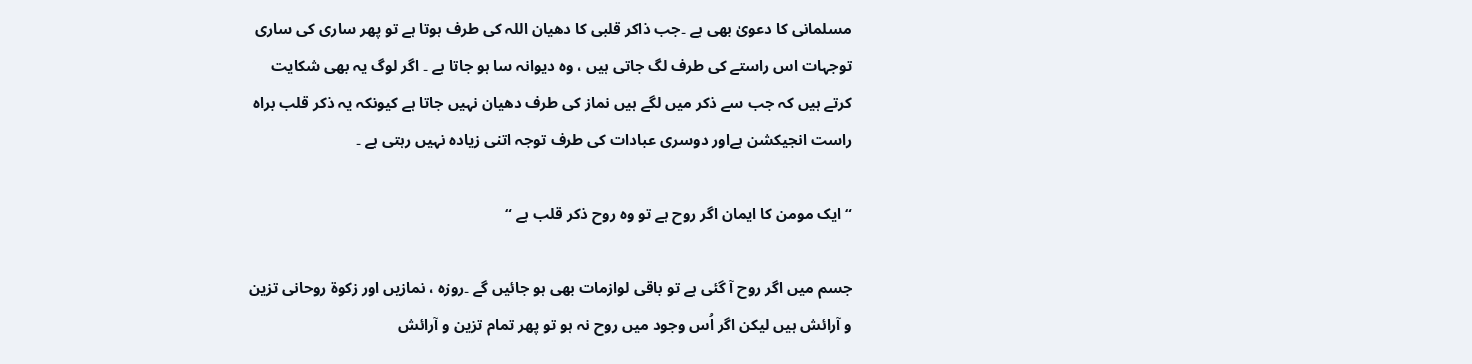مسلمانی کا دعویٰ بھی ہے ۔جب ذاکر قلبی کا دھیان اللہ کی طرف ہوتا ہے تو پھر ساری کی ساری توجہات اس راستے کی طرف لگ جاتی ہیں ، وہ دیوانہ سا ہو جاتا ہے ۔ اگر لوگ یہ بھی شکایت کرتے ہیں کہ جب سے ذکر میں لگے ہیں نماز کی طرف دھیان نہیں جاتا ہے کیونکہ یہ ذکر قلب براہ راست انجیکشن ہےاور دوسری عبادات کی طرف توجہ اتنی زیادہ نہیں رہتی ہے ۔

“ایک مومن کا ایمان اگر روح ہے تو وہ روح ذکر قلب ہے “

جسم میں اگر روح آ گئی ہے تو باقی لوازمات بھی ہو جائیں گے ۔روزہ ، نمازیں اور زکوة روحانی تزین و آرائش ہیں لیکن اگر اُس وجود میں روح نہ ہو تو پھر تمام تزین و آرائش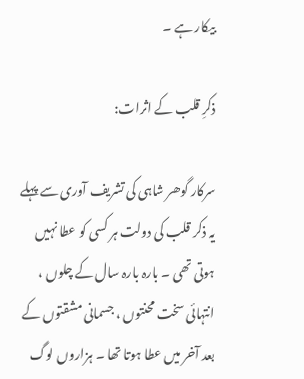بیکار ہے ۔

ذکرِ قلب کے اثرات:

سرکار گوھر شاہی کی تشریف آوری سے پہلے یہ ذکر قلب کی دولت ہر کسی کو عطا نہیں ہوتی تھی ۔ بارہ بارہ سال کے چلوں ، انتہائی سخت محنتوں ، جسمانی مشقتوں کے بعد آخر میں عطا ہوتا تھا ۔ ہزاروں لوگ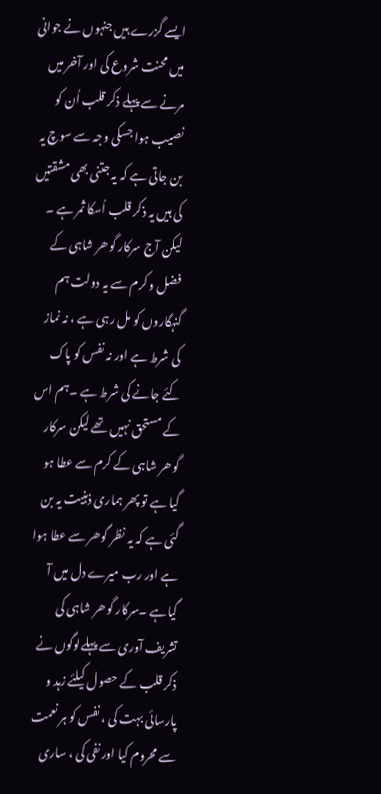ایسے گزرے ہیں جنہوں نے جوانی میں محنت شروع کی اور آخر میں مرنے سے پہلے ذکر قلب اُن کو نصیب ہوا جسکی وجہ سے سوچ یہ بن جاتی ہے کہ یہ جتنی بھی مشقتیں کی ہیں یہ ذکر قلب اُسکا ثمر ہے ۔ لیکن آج سرکار گوھر شاہی کے فضل و کرم سے یہ دولت ہم گنہگاروں کو مل رہی ہے ، نہ نماز کی شرط ہے اور نہ نفس کو پاک کئے جانے کی شرط ہے ۔ہم اس کے مستحق نہیں تھے لیکن سرکار گوھر شاہی کے کرم سے عطا ہو گیا ہے تو پھر ہماری ذہنیت یہ بن گئی ہے کہ یہ نظر گوھر سے عطا ہوا ہے اور رب میرے دل میں آ گیاہے ۔سرکار گوھر شاہی کی تشریف آوری سے پہلےلوگوں نے ذکر قلب کے حصول کیلئے زہد و پارسائی بہت کی ، نفس کو ہر نعمت سے محروم کیا اور نفی کی ، ساری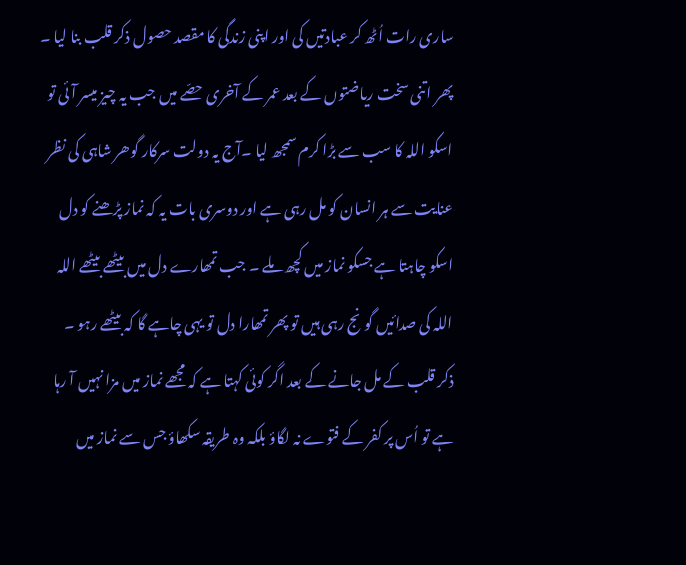ساری رات اُٹھ کر عبادتیں کی اور اپنی زندگی کا مقصد حصول ذکر قلب بنا لیا ۔ پھر اتنی سخت ریاضتوں کے بعد عمر کے آخری حصّے میں جب یہ چیز میسر آئی تو اسکو اللہ کا سب سے بڑا کرم سمجھ لیا ۔آج یہ دولت سرکار گوھر شاہی کی نظر عنایت سے ہر انسان کو مل رہی ہے اور دوسری بات یہ کہ نماز پڑھنے کو دل اسکو چاہتا ہے جسکو نماز میں کچھ ملے ۔ جب تمھارے دل میں بیٹھے بیٹھے اللہ اللہ کی صدائیں گونج رہی ہیں تو پھر تمھارا دل تو یہی چاہے گا کہ بیٹھے رہو ۔
ذکر قلب کے مل جانے کے بعد اگر کوئی کہتا ہے کہ مجھے نماز میں مزا نہیں آ رہا ہے تو اُس پر کفر کے فتوے نہ لگاؤ بلکہ وہ طریقہ سکھاؤ جس سے نماز میں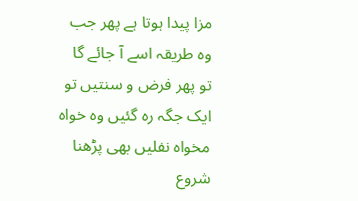مزا پیدا ہوتا ہے پھر جب وہ طریقہ اسے آ جائے گا تو پھر فرض و سنتیں تو ایک جگہ رہ گئیں وہ خواہ مخواہ نفلیں بھی پڑھنا شروع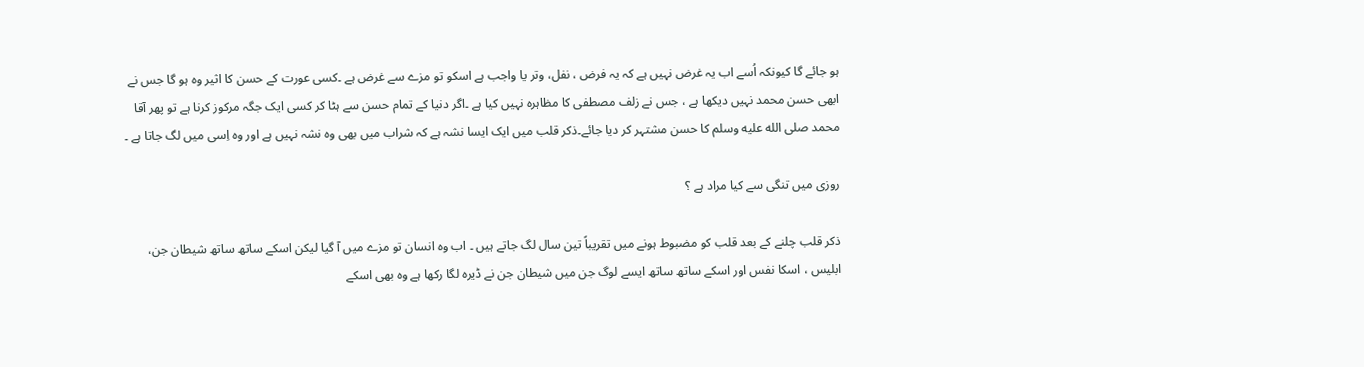ہو جائے گا کیونکہ اُسے اب یہ غرض نہیں ہے کہ یہ فرض ، نفل، وتر یا واجب ہے اسکو تو مزے سے غرض ہے ۔کسی عورت کے حسن کا اثیر وہ ہو گا جس نے ابھی حسن محمد نہیں دیکھا ہے ، جس نے زلف مصطفی کا مظاہرہ نہیں کیا ہے ۔اگر دنیا کے تمام حسن سے ہٹا کر کسی ایک جگہ مرکوز کرنا ہے تو پھر آقا محمد صلى الله عليه وسلم کا حسن مشتہر کر دیا جائے۔ذکر قلب میں ایک ایسا نشہ ہے کہ شراب میں بھی وہ نشہ نہیں ہے اور وہ اِسی میں لگ جاتا ہے ۔

روزی میں تنگی سے کیا مراد ہے ؟

ذکر قلب چلنے کے بعد قلب کو مضبوط ہونے میں تقریباً تین سال لگ جاتے ہیں ۔ اب وہ انسان تو مزے میں آ گیا لیکن اسکے ساتھ ساتھ شیطان جن، ابلیس ، اسکا نفس اور اسکے ساتھ ساتھ ایسے لوگ جن میں شیطان جن نے ڈیرہ لگا رکھا ہے وہ بھی اسکے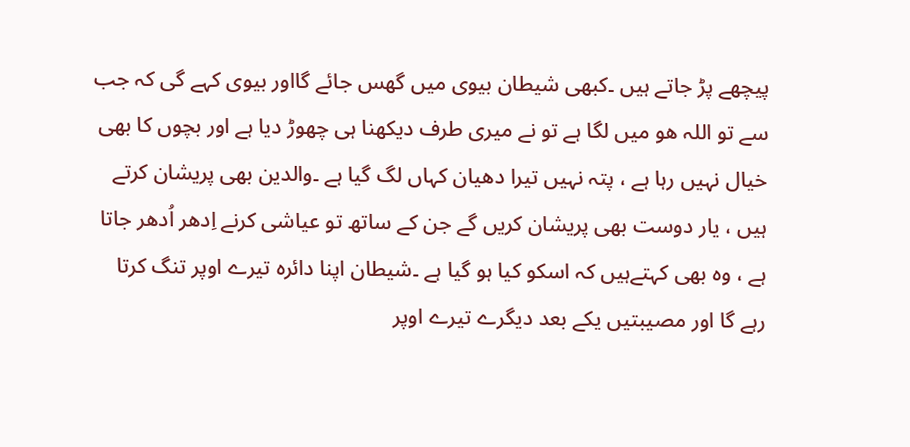پیچھے پڑ جاتے ہیں ۔کبھی شیطان بیوی میں گھس جائے گااور بیوی کہے گی کہ جب سے تو اللہ ھو میں لگا ہے تو نے میری طرف دیکھنا ہی چھوڑ دیا ہے اور بچوں کا بھی خیال نہیں رہا ہے ، پتہ نہیں تیرا دھیان کہاں لگ گیا ہے ۔والدین بھی پریشان کرتے ہیں ، یار دوست بھی پریشان کریں گے جن کے ساتھ تو عیاشی کرنے اِدھر اُدھر جاتا ہے ، وہ بھی کہتےہیں کہ اسکو کیا ہو گیا ہے ۔شیطان اپنا دائرہ تیرے اوپر تنگ کرتا رہے گا اور مصیبتیں یکے بعد دیگرے تیرے اوپر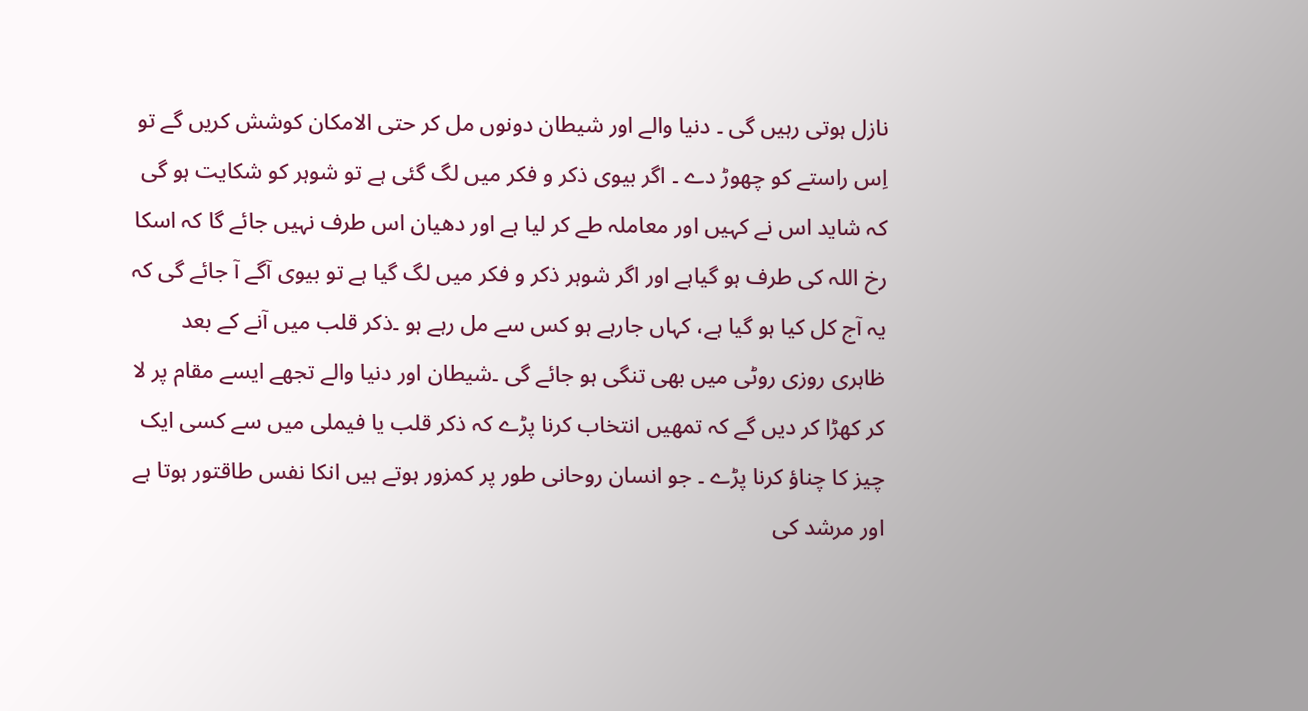نازل ہوتی رہیں گی ۔ دنیا والے اور شیطان دونوں مل کر حتی الامکان کوشش کریں گے تو اِس راستے کو چھوڑ دے ۔ اگر بیوی ذکر و فکر میں لگ گئی ہے تو شوہر کو شکایت ہو گی کہ شاید اس نے کہیں اور معاملہ طے کر لیا ہے اور دھیان اس طرف نہیں جائے گا کہ اسکا رخ اللہ کی طرف ہو گیاہے اور اگر شوہر ذکر و فکر میں لگ گیا ہے تو بیوی آگے آ جائے گی کہ یہ آج کل کیا ہو گیا ہے، کہاں جارہے ہو کس سے مل رہے ہو ۔ذکر قلب میں آنے کے بعد ظاہری روزی روٹی میں بھی تنگی ہو جائے گی ۔شیطان اور دنیا والے تجھے ایسے مقام پر لا کر کھڑا کر دیں گے کہ تمھیں انتخاب کرنا پڑے کہ ذکر قلب یا فیملی میں سے کسی ایک چیز کا چناؤ کرنا پڑے ۔ جو انسان روحانی طور پر کمزور ہوتے ہیں انکا نفس طاقتور ہوتا ہے اور مرشد کی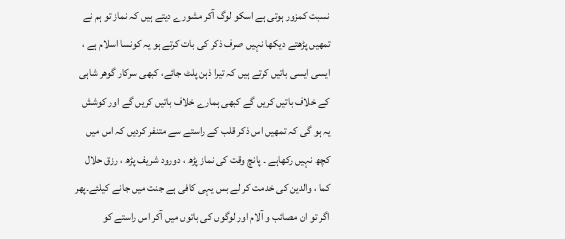نسبت کمزور ہوتی ہے اسکو لوگ آکر مشورے دیتے ہیں کہ نماز تو ہم نے تمھیں پڑھتے دیکھا نہیں صرف ذکر کی بات کرتے ہو یہ کونسا اسلام ہے ، ایسی ایسی باتیں کرتے ہیں کہ تیرا ذہن پلٹ جائے، کبھی سرکار گوھر شاہی کے خلاف باتیں کریں گے کبھی ہمارے خلاف باتیں کریں گے اور کوشش یہ ہو گی کہ تمھیں اس ذکر قلب کے راستے سے متنفر کردیں کہ اس میں کچھ نہیں رکھاہے ۔ پانچ وقت کی نماز پڑھ ، دورود شریف پڑھ ، رزق حلال کما ، والدین کی خدمت کر لے بس یہی کافی ہے جنت میں جانے کیلئے۔پھر اگر تو ان مصائب و آلام اور لوگوں کی باتوں میں آکر اس راستے کو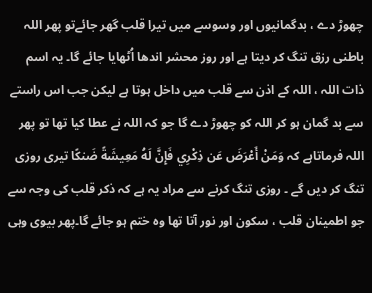چھوڑ دے ، بدگمانیوں اور وسوسے میں تیرا قلب گھر جائےتو پھر اللہ باطنی رزق تنگ کر دیتا ہے اور روز محشر اندھا اُٹھایا جائے گا۔ یہ اسم ذات اللہ ، اللہ کے اذن سے قلب میں داخل ہوتا ہے لیکن جب اس راستے سے بد گمان ہو کر اللہ کو چھوڑ دے گا جو کہ اللہ نے عطا کیا تھا تو پھر اللہ فرماتاہے کہ وَمَنْ أَعْرَضَ عَن ذِكْرِي فَإِنَّ لَهُ مَعِيشَةً ضَنكًا تیری روزی تنگ کر دیں گے ۔ روزی تنگ کرنے سے مراد یہ ہے کہ ذکر قلب کی وجہ سے جو اطمینان قلب ، سکون اور نور آتا تھا وہ ختم ہو جائے گا۔پھر بیوی وہی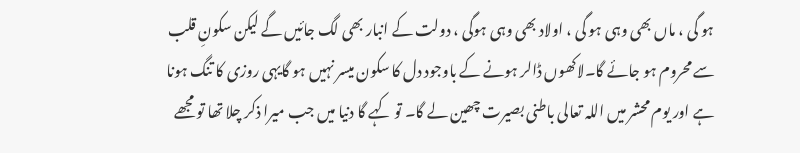ہو گی ، ماں بھی وہی ہو گی ، اولاد بھی وہی ہوگی ، دولت کے انبار بھی لگ جائیں گے لیکن سکونِ قلب سے محروم ہو جائے گا۔لاکھوں ڈالر ہونے کے باوجود دل کا سکون میسر نہیں ہو گایہی روزی کا تنگ ہونا ہے اور یوم محشر میں اللہ تعالی باطنی بصیرت چھین لے گا۔ تو کہے گا دنیا میں جب میرا ذکر چلا تھا تو مجھے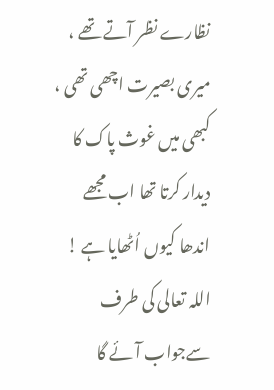نظارے نظر آتے تھے ، میری بصیرت اچھی تھی ، کبھی میں غوث پاک کا دیدار کرتا تھا اب مجھے اندھا کیوں اُٹھایا ہے ! اللہ تعالی کی طرف سےجواب آئے گا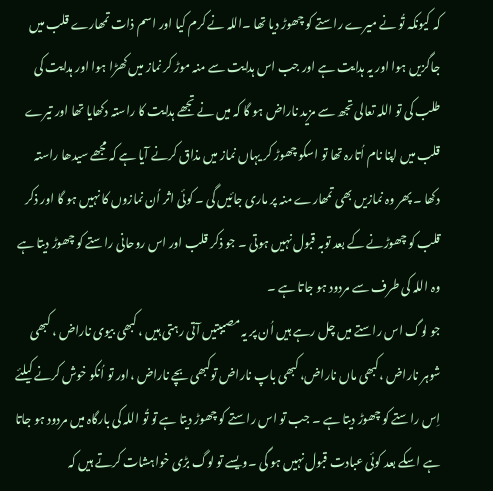کہ کیونکہ تُو نے میرے راستے کو چھوڑ دیا تھا ۔اللہ نے کرم کیا اور اسم ذات تمھارے قلب میں جاگزیں ہوا اور یہ ہدایت ہے اور جب اس ہدایت سے منہ موڑ کر نماز میں کھڑا ہوا اور ہدایت کی طلب کی تو اللہ تعالی تجھ سے مزید ناراض ہو گا کہ میں نے تجھے ہدایت کا راستہ دکھایا تھا اور تیرے قلب میں اپنا نام اُتارہ تھا تو اسکو چھوڑ کر یہاں نماز میں مذاق کرنے آیا ہے کہ مجھے سیدھا راستہ دکھا ۔ پھر وہ نمازیں بھی تمھارے منہ پر ماری جائیں گی ۔ کوئی اثر اُن نمازوں کا نہیں ہو گا اور ذکر قلب کو چھوڑنے کے بعد توبہ قبول نہیں ہوتی ۔ جو ذکر قلب اور اس روحانی راستے کو چھوڑ دیتا ہے وہ اللہ کی طرف سے مردود ہو جاتا ہے ۔
جو لوگ اس راستے میں چل رہے ہیں اُن پر یہ مصیبتیں آتی رہتی ہیں ، کبھی بیوی ناراض ، کبھی شوہر ناراض ،کبھی ماں ناراض، کبھی باپ ناراض توکبھی بچے ناراض ،اور تو اُنکو خوش کرنے کیلئے اِس راستے کو چھوڑ دیتا ہے ۔ جب تو اس راستے کو چھوڑ دیتا ہے تو تُو اللہ کی بارگاہ میں مردود ہو جاتا ہے اسکے بعد کوئی عبادت قبول نہیں ہو گی ۔ویسے تو لوگ بڑی خواہشات کرتے ہیں کہ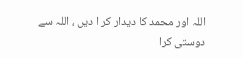اللہ اور محمد کا دیدار کر ا دیں ، اللہ سے دوستی کرا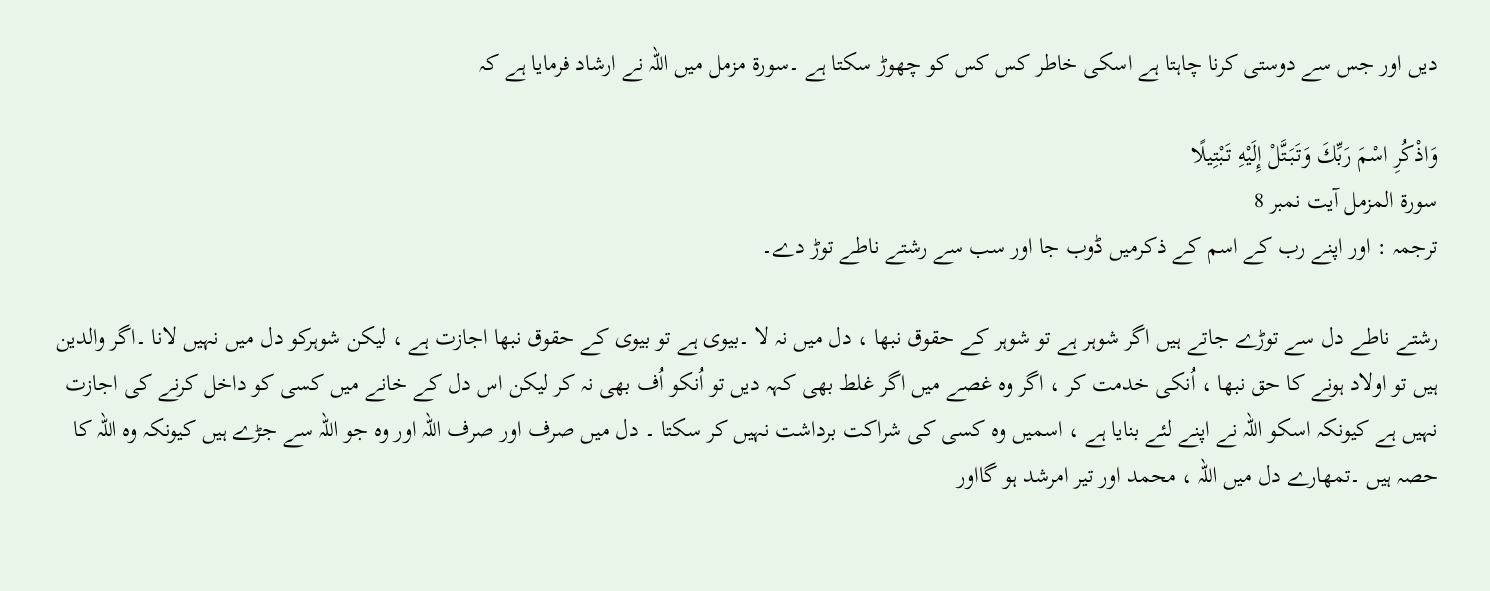دیں اور جس سے دوستی کرنا چاہتا ہے اسکی خاطر کس کس کو چھوڑ سکتا ہے ۔سورة مزمل میں اللہ نے ارشاد فرمایا ہے کہ

وَاذْكُرِ اسْمَ رَبِّكَ وَتَبَتَّلْ إِلَيْهِ تَبْتِيلًا
سورة المزمل آیت نمبر 8
ترجمہ : اور اپنے رب کے اسم کے ذکرمیں ڈوب جا اور سب سے رشتے ناطے توڑ دے۔

رشتے ناطے دل سے توڑے جاتے ہیں اگر شوہر ہے تو شوہر کے حقوق نبھا ، دل میں نہ لا ۔بیوی ہے تو بیوی کے حقوق نبھا اجازت ہے ، لیکن شوہرکو دل میں نہیں لانا ۔اگر والدین ہیں تو اولاد ہونے کا حق نبھا ، اُنکی خدمت کر ، اگر وہ غصے میں اگر غلط بھی کہہ دیں تو اُنکو اُف بھی نہ کر لیکن اس دل کے خانے میں کسی کو داخل کرنے کی اجازت نہیں ہے کیونکہ اسکو اللہ نے اپنے لئے بنایا ہے ، اسمیں وہ کسی کی شراکت برداشت نہیں کر سکتا ۔ دل میں صرف اور صرف اللہ اور وہ جو اللہ سے جڑے ہیں کیونکہ وہ اللہ کا حصہ ہیں ۔تمھارے دل میں اللہ ، محمد اور تیر امرشد ہو گااور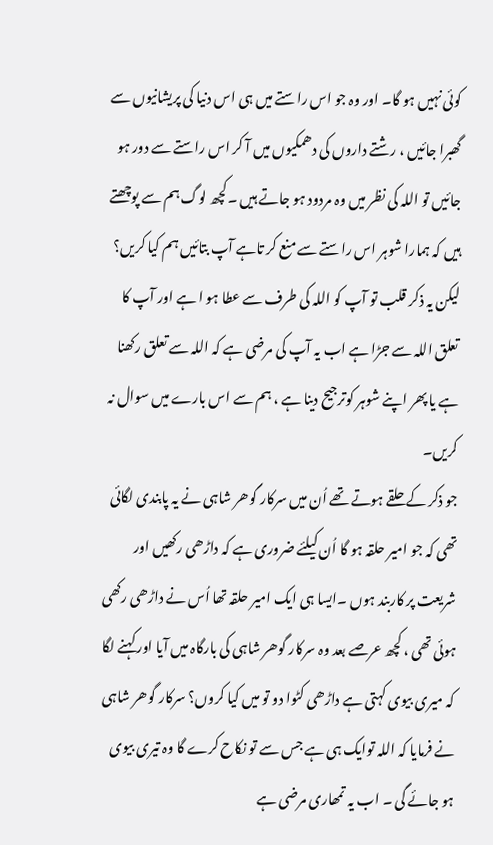کوئی نہیں ہو گا۔ اور وہ جو اس راستے میں ہی اس دنیا کی پریشانیوں سے گھبرا جائیں ، رشتے داروں کی دھمکیوں میں آ کر اس راستے سے دور ہو جائیں تو اللہ کی نظر میں وہ مردود ہو جاتے ہیں ۔کچھ لوگ ہم سے پوچھتے ہیں کہ ہمارا شوہر اس راستے سے منع کر تاہے آپ بتائیں ہم کیا کریں؟ لیکن یہ ذکر قلب تو آپ کو اللہ کی طرف سے عطا ہو ا ہے اور آپ کا تعلق اللہ سے جڑا ہے اب یہ آپ کی مرضی ہے کہ اللہ سے تعلق رکھنا ہے یا پھر اپنے شوہر کوترجیح دینا ہے ، ہم سے اس بارے میں سوال نہ کریں۔
جو ذکر کے حلقے ہوتے تھے اُن میں سرکار گوھر شاہی نے یہ پابندی لگائی تھی کہ جو امیر حلقہ ہو گا اُن کیلئے ضروری ہے کہ داڑھی رکھیں اور شریعت پر کاربند ہوں ۔ایسا ہی ایک امیر حلقہ تھا اُس نے داڑھی رکھی ہوئی تھی ، کچھ عرصے بعد وہ سرکار گوھر شاہی کی بارگاہ میں آیا اور کہنے لگا کہ میری بیوی کہتی ہے داڑھی کٹوا دو تو میں کیا کروں؟ سرکار گوھر شاہی نے فرمایا کہ اللہ توایک ہی ہے جس سے تو نکاح کرے گا وہ تیری بیوی ہو جائے گی ۔ اب یہ تمھاری مرضی ہے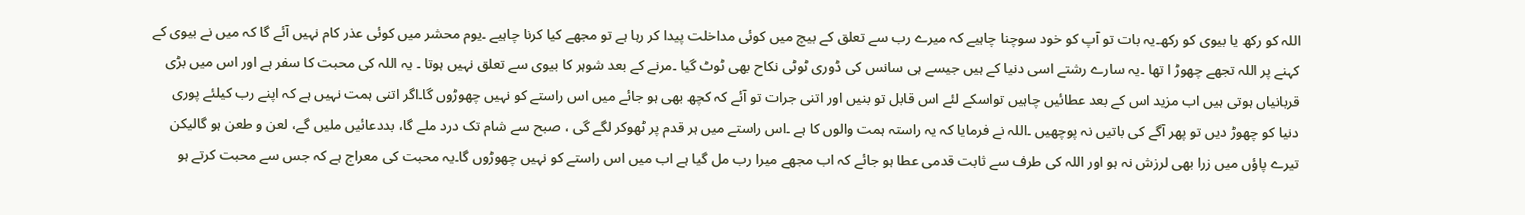اللہ کو رکھ یا بیوی کو رکھ۔یہ بات تو آپ کو خود سوچنا چاہیے کہ میرے رب سے تعلق کے بیچ میں کوئی مداخلت پیدا کر رہا ہے تو مجھے کیا کرنا چاہیے ۔یوم محشر میں کوئی عذر کام نہیں آئے گا کہ میں نے بیوی کے کہنے پر اللہ تجھے چھوڑ ا تھا ۔یہ سارے رشتے اسی دنیا کے ہیں جیسے ہی سانس کی ڈوری ٹوٹی نکاح بھی ٹوٹ گیا ۔مرنے کے بعد شوہر کا بیوی سے تعلق نہیں ہوتا ۔ یہ اللہ کی محبت کا سفر ہے اور اس میں بڑی قربانیاں ہوتی ہیں اب مزید اس کے بعد عطائیں چاہیں تواسکے لئے اس قابل تو بنیں اور اتنی جرات تو آئے کہ کچھ بھی ہو جائے میں اس راستے کو نہیں چھوڑوں گا۔اگر اتنی ہمت نہیں ہے کہ اپنے رب کیلئے پوری دنیا کو چھوڑ دیں تو پھر آگے کی باتیں نہ پوچھیں ۔اللہ نے فرمایا کہ یہ راستہ ہمت والوں کا ہے ۔اس راستے میں ہر قدم پر ٹھوکر لگے گی ، صبح سے شام تک درد ملے گا، بددعائیں ملیں گے، لعن و طعن ہو گالیکن تیرے پاؤں میں زرا بھی لرزش نہ ہو اور اللہ کی طرف سے ثابت قدمی عطا ہو جائے کہ اب مجھے میرا رب مل گیا ہے اب میں اس راستے کو نہیں چھوڑوں گا۔یہ محبت کی معراج ہے کہ جس سے محبت کرتے ہو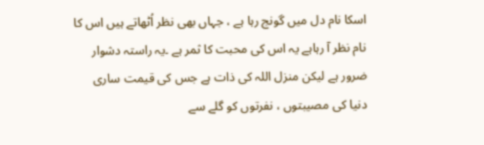اسکا نام دل میں گونج رہا ہے ، جہاں بھی نظر اُٹھاتے ہیں اس کا نام نظر آ رہاہے یہ اس کی محبت کا ثمر ہے ۔یہ راستہ دشوار ضرور ہے لیکن منزل اللہ کی ذات ہے جس کی قیمت ساری دنیا کی مصیبتوں ، نفرتوں کو گلے سے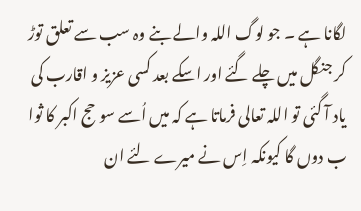لگانا ہے ۔ جو لوگ اللہ والے بنے وہ سب سے تعلق توڑ کر جنگل میں چلے گئے اور اسکے بعد کسی عزیز و اقارب کی یاد آ گئی تو اللہ تعالی فرماتا ہے کہ میں اُسے سو حج اکبر کا ثوا ب دوں گا کیونکہ اِس نے میرے لئے ان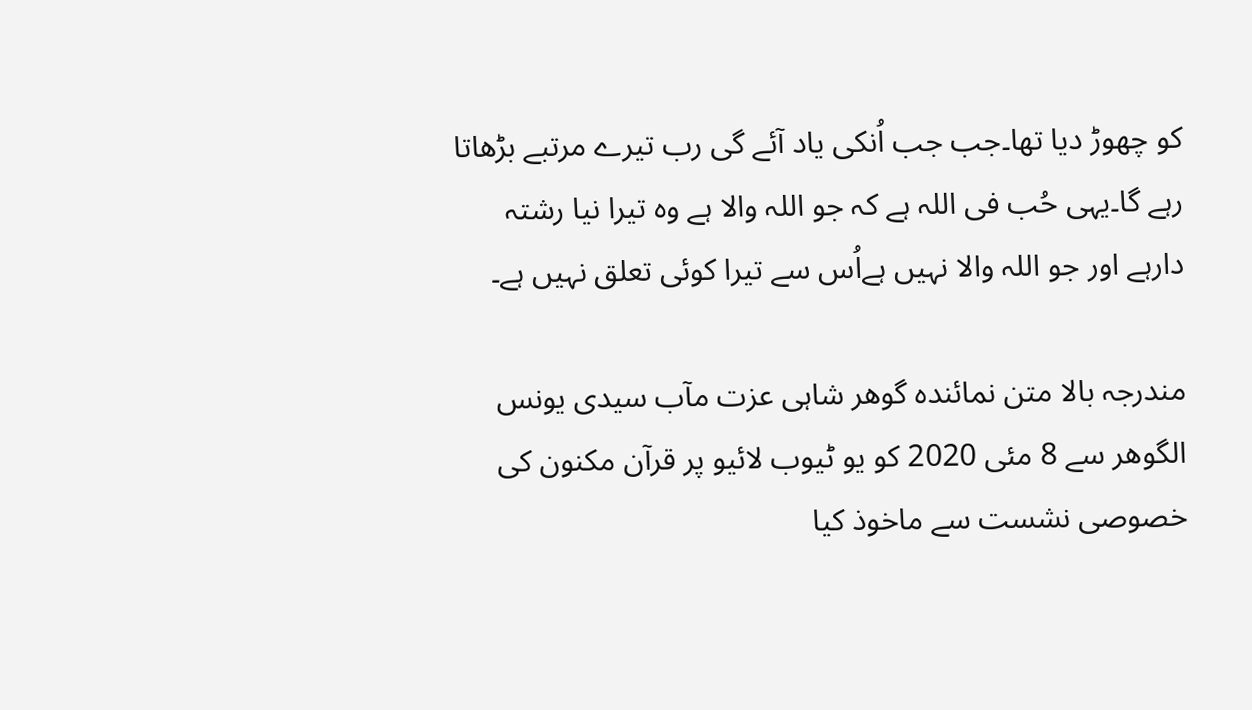کو چھوڑ دیا تھا۔جب جب اُنکی یاد آئے گی رب تیرے مرتبے بڑھاتا رہے گا۔یہی حُب فی اللہ ہے کہ جو اللہ والا ہے وہ تیرا نیا رشتہ دارہے اور جو اللہ والا نہیں ہےاُس سے تیرا کوئی تعلق نہیں ہے۔

مندرجہ بالا متن نمائندہ گوھر شاہی عزت مآب سیدی یونس الگوھر سے 8 مئی 2020 کو یو ٹیوب لائیو پر قرآن مکنون کی خصوصی نشست سے ماخوذ کیا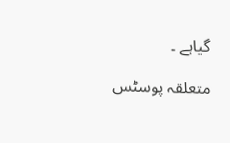گیاہے ۔

متعلقہ پوسٹس